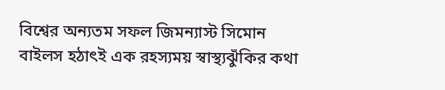বিশ্বের অন্যতম সফল জিমন্যাস্ট সিমোন বাইলস হঠাৎই এক রহস্যময় স্বাস্থ্যঝুঁকির কথা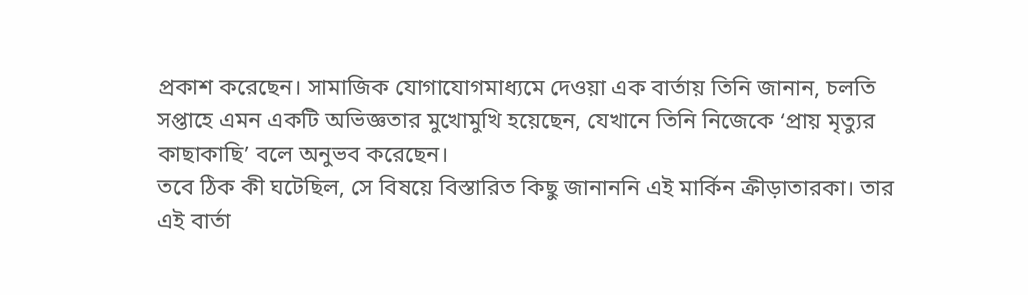প্রকাশ করেছেন। সামাজিক যোগাযোগমাধ্যমে দেওয়া এক বার্তায় তিনি জানান, চলতি সপ্তাহে এমন একটি অভিজ্ঞতার মুখোমুখি হয়েছেন, যেখানে তিনি নিজেকে ‘প্রায় মৃত্যুর কাছাকাছি’ বলে অনুভব করেছেন।
তবে ঠিক কী ঘটেছিল, সে বিষয়ে বিস্তারিত কিছু জানাননি এই মার্কিন ক্রীড়াতারকা। তার এই বার্তা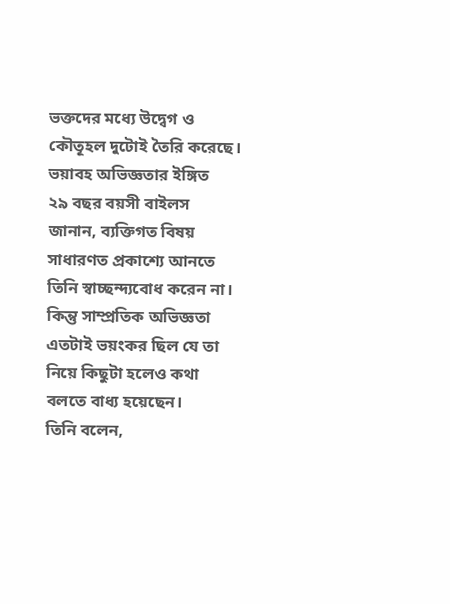ভক্তদের মধ্যে উদ্বেগ ও কৌতূহল দুটোই তৈরি করেছে।
ভয়াবহ অভিজ্ঞতার ইঙ্গিত
২৯ বছর বয়সী বাইলস জানান, ব্যক্তিগত বিষয় সাধারণত প্রকাশ্যে আনতে তিনি স্বাচ্ছন্দ্যবোধ করেন না। কিন্তু সাম্প্রতিক অভিজ্ঞতা এতটাই ভয়ংকর ছিল যে তা নিয়ে কিছুটা হলেও কথা বলতে বাধ্য হয়েছেন।
তিনি বলেন,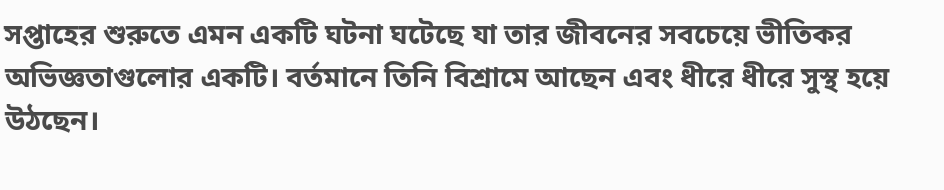সপ্তাহের শুরুতে এমন একটি ঘটনা ঘটেছে যা তার জীবনের সবচেয়ে ভীতিকর অভিজ্ঞতাগুলোর একটি। বর্তমানে তিনি বিশ্রামে আছেন এবং ধীরে ধীরে সুস্থ হয়ে উঠছেন।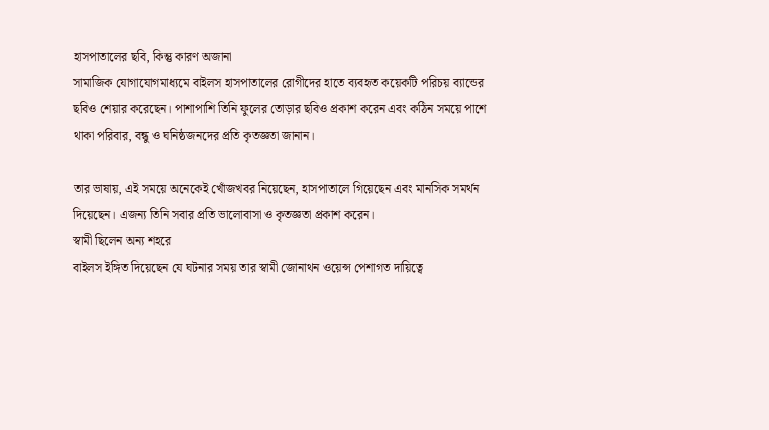হাসপাতালের ছবি, কিন্তু কারণ অজানা
সামাজিক যোগাযোগমাধ্যমে বাইলস হাসপাতালের রোগীদের হাতে ব্যবহৃত কয়েকটি পরিচয় ব্যান্ডের ছবিও শেয়ার করেছেন। পাশাপাশি তিনি ফুলের তোড়ার ছবিও প্রকাশ করেন এবং কঠিন সময়ে পাশে থাকা পরিবার, বন্ধু ও ঘনিষ্ঠজনদের প্রতি কৃতজ্ঞতা জানান।

তার ভাষায়, এই সময়ে অনেকেই খোঁজখবর নিয়েছেন, হাসপাতালে গিয়েছেন এবং মানসিক সমর্থন দিয়েছেন। এজন্য তিনি সবার প্রতি ভালোবাসা ও কৃতজ্ঞতা প্রকাশ করেন।
স্বামী ছিলেন অন্য শহরে
বাইলস ইঙ্গিত দিয়েছেন যে ঘটনার সময় তার স্বামী জোনাথন ওয়েন্স পেশাগত দায়িত্বে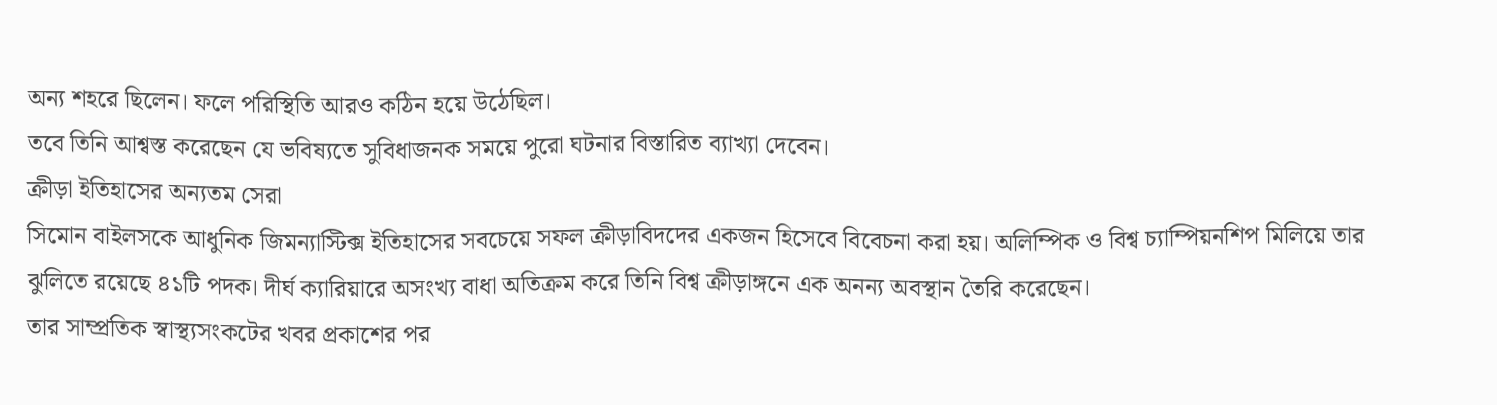অন্য শহরে ছিলেন। ফলে পরিস্থিতি আরও কঠিন হয়ে উঠেছিল।
তবে তিনি আশ্বস্ত করেছেন যে ভবিষ্যতে সুবিধাজনক সময়ে পুরো ঘটনার বিস্তারিত ব্যাখ্যা দেবেন।
ক্রীড়া ইতিহাসের অন্যতম সেরা
সিমোন বাইলসকে আধুনিক জিমন্যাস্টিক্স ইতিহাসের সবচেয়ে সফল ক্রীড়াবিদদের একজন হিসেবে বিবেচনা করা হয়। অলিম্পিক ও বিশ্ব চ্যাম্পিয়নশিপ মিলিয়ে তার ঝুলিতে রয়েছে ৪১টি পদক। দীর্ঘ ক্যারিয়ারে অসংখ্য বাধা অতিক্রম করে তিনি বিশ্ব ক্রীড়াঙ্গনে এক অনন্য অবস্থান তৈরি করেছেন।
তার সাম্প্রতিক স্বাস্থ্যসংকটের খবর প্রকাশের পর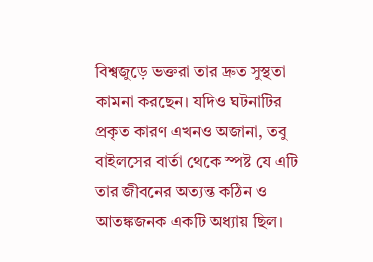বিশ্বজুড়ে ভক্তরা তার দ্রুত সুস্থতা কামনা করছেন। যদিও ঘটনাটির প্রকৃত কারণ এখনও অজানা, তবু বাইলসের বার্তা থেকে স্পষ্ট যে এটি তার জীবনের অত্যন্ত কঠিন ও আতঙ্কজনক একটি অধ্যায় ছিল।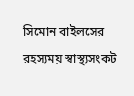সিমোন বাইলসের রহস্যময় স্বাস্থ্যসংকট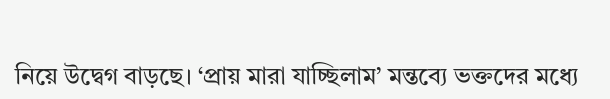নিয়ে উদ্বেগ বাড়ছে। ‘প্রায় মারা যাচ্ছিলাম’ মন্তব্যে ভক্তদের মধ্যে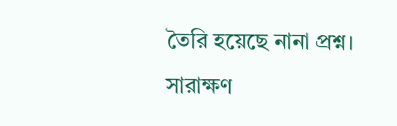তৈরি হয়েছে নানা প্রশ্ন।
সারাক্ষণ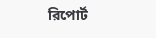রিপোর্ট